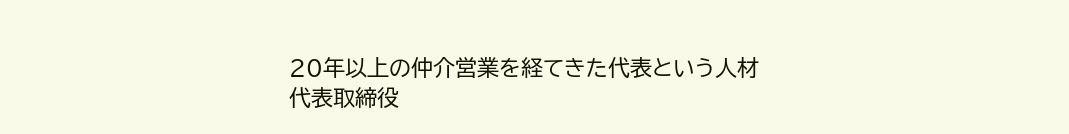20年以上の仲介営業を経てきた代表という人材
代表取締役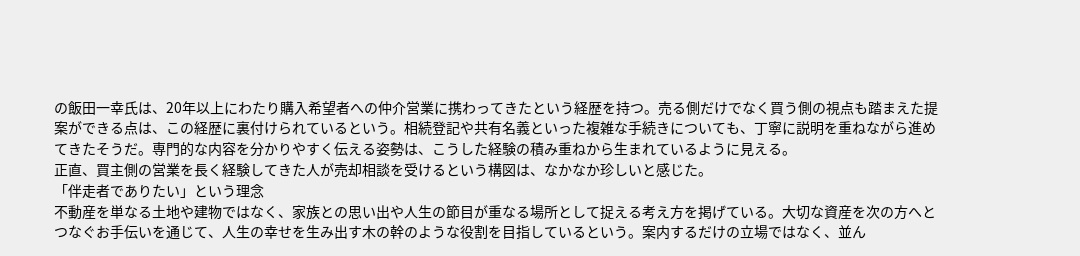の飯田一幸氏は、20年以上にわたり購入希望者への仲介営業に携わってきたという経歴を持つ。売る側だけでなく買う側の視点も踏まえた提案ができる点は、この経歴に裏付けられているという。相続登記や共有名義といった複雑な手続きについても、丁寧に説明を重ねながら進めてきたそうだ。専門的な内容を分かりやすく伝える姿勢は、こうした経験の積み重ねから生まれているように見える。
正直、買主側の営業を長く経験してきた人が売却相談を受けるという構図は、なかなか珍しいと感じた。
「伴走者でありたい」という理念
不動産を単なる土地や建物ではなく、家族との思い出や人生の節目が重なる場所として捉える考え方を掲げている。大切な資産を次の方へとつなぐお手伝いを通じて、人生の幸せを生み出す木の幹のような役割を目指しているという。案内するだけの立場ではなく、並ん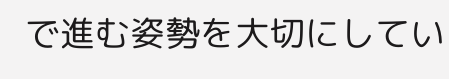で進む姿勢を大切にしてい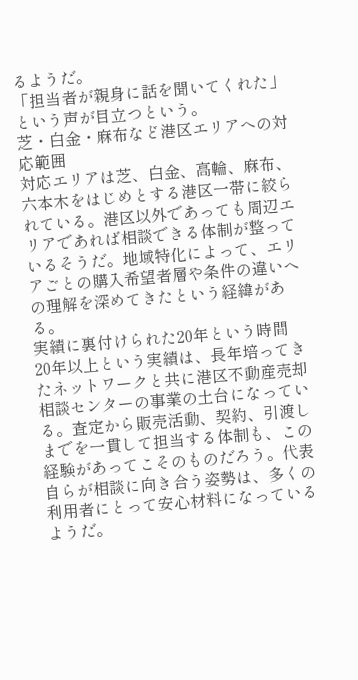るようだ。
「担当者が親身に話を聞いてくれた」という声が目立つという。
芝・白金・麻布など港区エリアへの対応範囲
対応エリアは芝、白金、高輪、麻布、六本木をはじめとする港区一帯に絞られている。港区以外であっても周辺エリアであれば相談できる体制が整っているそうだ。地域特化によって、エリアごとの購入希望者層や条件の違いへの理解を深めてきたという経緯がある。
実績に裏付けられた20年という時間
20年以上という実績は、長年培ってきたネットワークと共に港区不動産売却相談センターの事業の土台になっている。査定から販売活動、契約、引渡しまでを一貫して担当する体制も、この経験があってこそのものだろう。代表自らが相談に向き合う姿勢は、多くの利用者にとって安心材料になっているようだ。